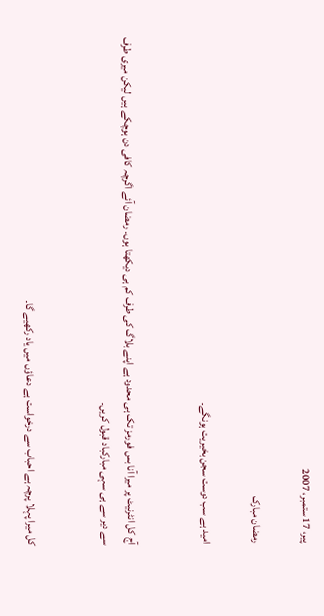پیر، 17 ستمبر، 2007

رمضان مبارک

امید ہے سب دوست سجن بخیریت ہونگے۔


آج کل انٹرنیٹ پر میرا آنا بس فورمز تک ہی محدود ہے اپنے بلاگ کی طرف کم ہی دیکھتا ہوں۔ رمضان آئے اگرچہ کافی دن ہوچکے ہیں لیکن میری طرف سے دیر سے ہی سہی مبارکباد قبول کریں۔


کل میرا پہلا پرچہ ہے احباب سے درخواست ہے دعاؤں میں یاد رکھیے گا۔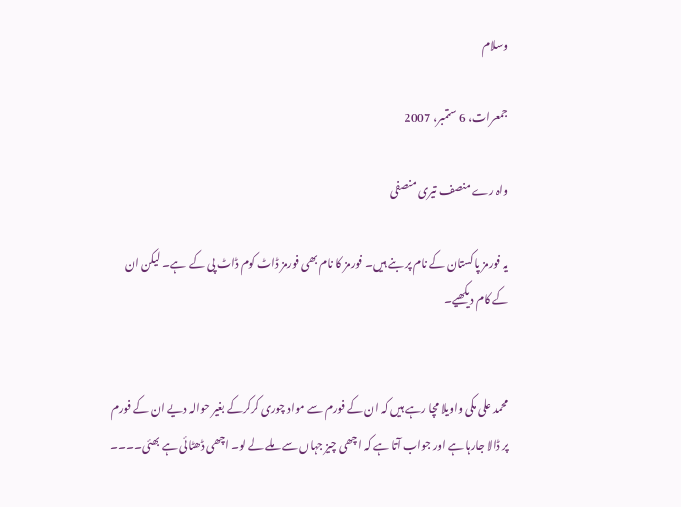وسلام

جمعرات، 6 ستمبر، 2007

واہ رے منصف تیری منصفی

یہ فورمز پاکستان کے نام پر بنے ہیں۔ فورمز کا نام بھی فورمز ڈاٹ کوم ڈاٹ پی کے  ہے۔ لیکن ان کے کام دیکھیے۔


محمد علی مکی واویلا مچا رہے ہیں کہ ان کے فورم سے مواد چوری کرکرکے بغیر حوالہ دیے ان کے فورم پر ڈالا جارہا ہے اور جواب آتا ہے کہ اچھی چیز جہاں سے ملے لے لو۔ اچھی ڈھٹائی ہے بھئی۔۔۔۔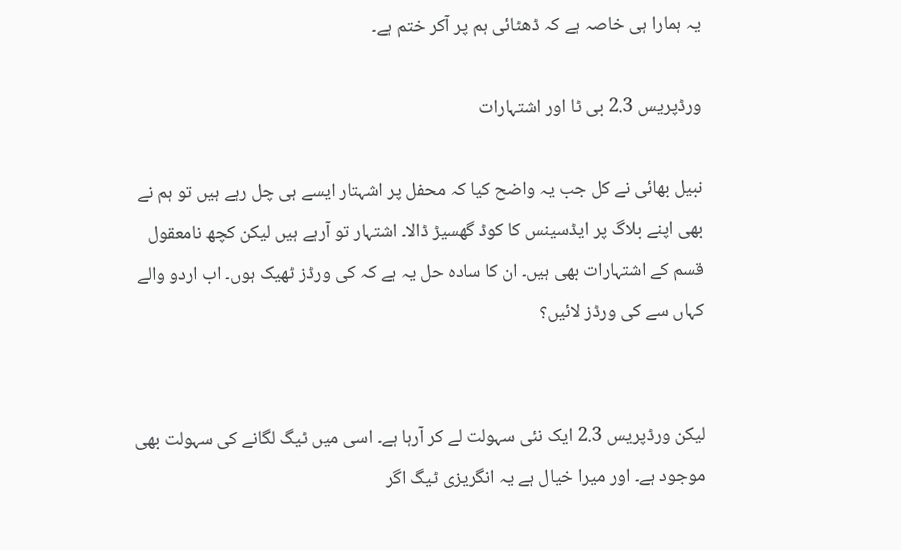یہ ہمارا ہی خاصہ ہے کہ ڈھٹائی ہم پر آکر ختم ہے۔

ورڈپریس 2.3 بی ٹا اور اشتہارات

نبیل بھائی نے کل جب یہ واضح کیا کہ محفل پر اشہتار ایسے ہی چل رہے ہیں تو ہم نے بھی اپنے بلاگ پر ایڈسینس کا کوڈ گھسیڑ ڈالا۔ اشتہار تو آرہے ہیں لیکن کچھ نامعقول قسم کے اشتہارات بھی ہیں۔ ان کا سادہ حل یہ ہے کہ کی ورڈز ٹھیک ہوں۔ اب اردو والے کہاں سے کی ورڈز لائیں؟


لیکن ورڈپریس 2.3 ایک نئی سہولت لے کر آرہا ہے۔ اسی میں ٹیگ لگانے کی سہولت بھی موجود ہے۔ اور میرا خیال ہے یہ انگریزی ٹیگ اگر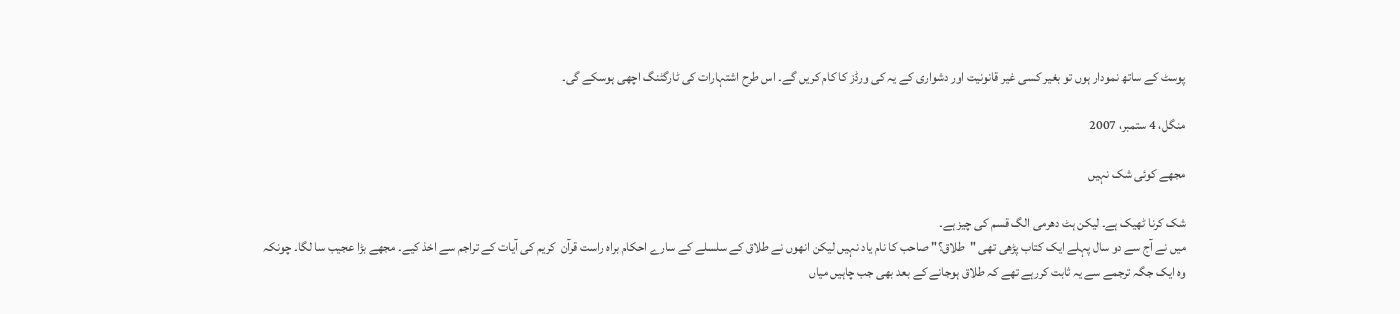پوسٹ کے ساتھ نمودار ہوں تو بغیر کسی غیر قانونیت اور دشواری کے یہ کی ورڈز کا کام کریں گے۔ اس طرح اشتہارات کی ٹارگٹنگ اچھی ہوسکے گی۔

منگل، 4 ستمبر، 2007

مجھے کوئی شک نہیں

شک کرنا ٹھیک ہے۔ لیکن ہٹ دھرمی الگ قسم کی چیز ہے۔
میں نے آج سے دو سال پہلے ایک کتاب پڑھی تھی "طلاق؟" صاحب کا نام یاد نہیں لیکن انھوں نے طلاق کے سلسلے کے سارے احکام براہ راست قرآن  کریم کی آیات کے تراجم سے اخذ کیے۔ مجھے بڑا عجیب سا لگا۔ چونکہ وہ ایک جگہ ترجمے سے یہ ثابت کررہے تھے کہ طلاق ہوجانے کے بعد بھی جب چاہیں میاں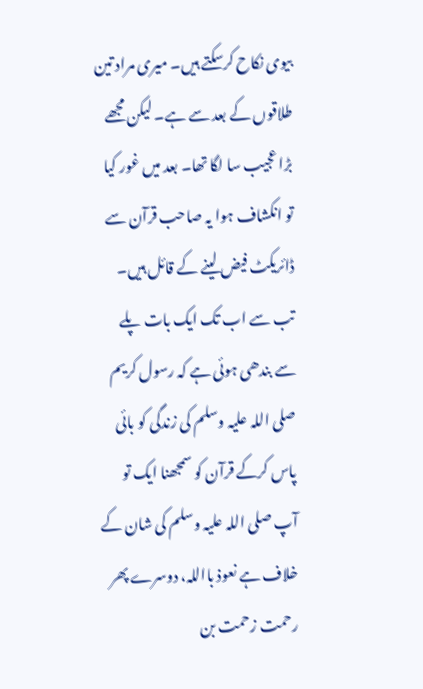بیوی نکاح کرسکتے ہیں۔ میری مراد تین طلاقوں کے بعد سے ہے۔ لیکن مجھے بڑا عجیب سا لگا تھا۔ بعد میں غور کیا تو انکشاف ہوا یہ صاحب قرآن سے ڈائریکٹ فیض لینے کے قائل ہیں۔
تب سے اب تک ایک بات پلے سے بندھی ہوئی ہے کہ رسول کریم صلی اللہ علیہ وسلم کی زندگی کو بائی پاس کرکے قرآن کو سمجھنا ایک تو آپ صلی اللہ علیہ وسلم کی شان کے خلاف ہے نعوذ بااللہ، دوسرے پھر رحمت زحمت بن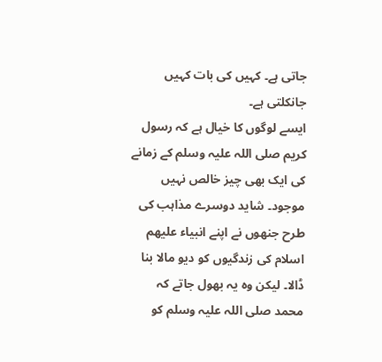جاتی ہے۔ کہیں کی بات کہیں جانکلتی ہے۔
ایسے لوگوں کا خیال ہے کہ رسول کریم صلی اللہ علیہ وسلم کے زمانے کی ایک بھی چیز خالص نہیں موجود۔ شاید دوسرے مذاہب کی طرح جنھوں نے اپنے انبیاء علیھم اسلام کی زندگیوں کو دیو مالا بنا ڈالا۔ لیکن وہ یہ بھول جاتے کہ محمد صلی اللہ علیہ وسلم کو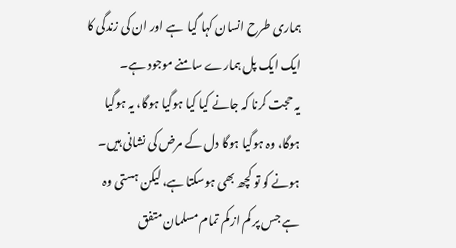ہماری طرح انسان کہا گیا  ہے اور ان کی زندگی کا ایک ایک پل ہمارے سامنے موجود ہے۔
یہ حجت کرنا کہ جانے کیا کیا ہوگیا ہوگا، یہ ہوگیا ہوگا، وہ ہوگیا ہوگا دل کے مرض کی نشانی ہیں۔ ہونے کو تو کچھ بھی ہوسکتا ہے، لیکن ہستی وہ ہے جس پر کم از کم تمام مسلمان متفق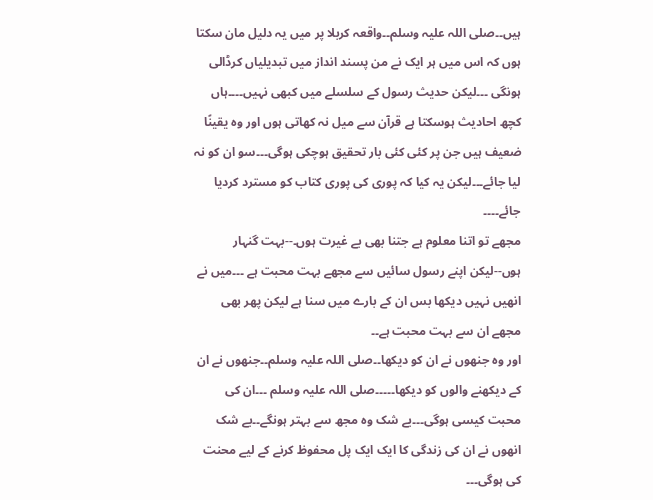ہیں۔۔صلی اللہ علیہ وسلم۔۔واقعہ کربلا پر میں یہ دلیل مان سکتا ہوں کہ اس میں ہر ایک نے من پسند انداز میں‌ تبدیلیاں‌ کرڈالی ہونگی ۔۔۔لیکن حدیث رسول کے سلسلے میں کبھی نہیں۔۔۔۔ہاں کچھ احادیث ہوسکتا ہے قرآن سے میل نہ کھاتی ہوں اور وہ یقینًا ضعیف ہیں جن پر کئی کئی بار تحقیق ہوچکی ہوگی۔۔۔سو ان کو نہ لیا جائے۔۔۔لیکن یہ کیا کہ پوری کی پوری کتاب کو مسترد کردیا جائے۔۔۔۔
مجھے تو اتنا معلوم ہے جتنا بھی بے غیرت ہوں۔--بہت گنہار ہوں--لیکن اپنے رسول سائیں سے مجھے بہت محبت ہے ۔۔۔میں نے انھیں نہیں دیکھا بس ان کے بارے میں سنا ہے لیکن پھر بھی مجھے ان سے بہت محبت ہے۔۔
اور وہ جنھوں نے ان کو دیکھا۔۔صلی اللہ علیہ وسلم۔۔جنھوں نے ان کے دیکھنے والوں کو دیکھا۔۔۔۔۔صلی اللہ علیہ وسلم ۔۔۔ان کی محبت کیسی ہوگی۔۔۔بے شک وہ مجھ سے بہتر ہونگے۔۔بے شک انھوں نے ان کی زندگی کا ایک ایک پل محفوظ کرنے کے لیے محنت کی ہوگی۔۔۔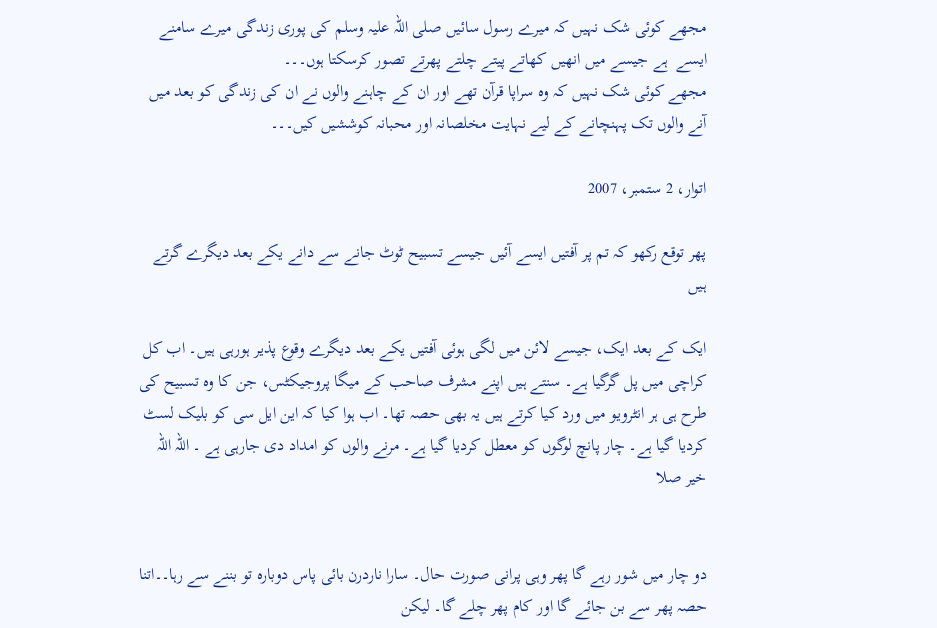مجھے کوئی شک نہیں کہ میرے رسول سائیں صلی اللہ علیہ وسلم کی پوری زندگی میرے سامنے ایسے  ہے جیسے میں انھیں کھاتے پیتے چلتے پھرتے تصور کرسکتا ہوں۔۔۔
مجھے کوئی شک نہیں کہ وہ سراپا قرآن تھے اور ان کے چاہنے والوں نے ان کی زندگی کو بعد میں آنے والوں تک پہنچانے کے لیے نہایت مخلصانہ اور محبانہ کوششیں کیں۔۔۔

اتوار، 2 ستمبر، 2007

پھر توقع رکھو کہ تم پر آفتیں ایسے آئیں جیسے تسبیح ٹوٹ جانے سے دانے یکے بعد دیگرے گرتے ہیں

ایک کے بعد ایک، جیسے لائن میں لگی ہوئی آفتیں یکے بعد دیگرے وقوع پذیر ہورہی ہیں۔ اب کل کراچی میں پل گرگیا ہے۔ سنتے ہیں اپنے مشرف صاحب کے میگا پروجیکٹس، جن کا وہ تسبیح کی طرح ہی ہر انٹرویو میں ورد کیا کرتے ہیں یہ بھی حصہ تھا۔ اب ہوا کیا کہ این ایل سی کو بلیک لسٹ کردیا گیا ہے۔ چار پانچ لوگوں کو معطل کردیا گیا ہے۔ مرنے والوں کو امداد دی جارہی ہے ۔ اللہ اللہ خیر صلا


دو چار میں شور رہے گا پھر وہی پرانی صورت حال۔ سارا ناردرن بائی پاس دوبارہ تو بننے سے رہا۔۔اتنا حصہ پھر سے بن جائے گا اور کام پھر چلے گا۔ لیکن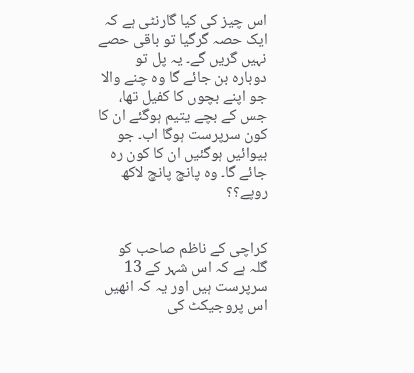اس چیز کی کیا گارنٹی ہے کہ ایک حصہ گرگیا تو باقی حصے نہیں گریں گے۔ یہ پل تو دوبارہ بن جائے گا وہ چنے والا جو اپنے بچوں کا کفیل تھا، جس کے بچے یتیم ہوگئے ان کا کون سرپرست ہوگا اب۔ جو بیوائیں ہوگئیں ان کا کون رہ جائے گا۔ وہ پانچ پانچ لاکھ روپے؟؟


کراچی کے ناظم صاحب کو گلہ ہے کہ اس شہر کے 13 سرپرست ہیں اور یہ کہ انھیں اس پروجیکٹ کی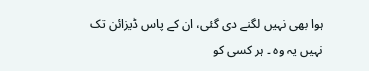ہوا بھی نہیں لگنے دی گئی، ان کے پاس ڈیزائن تک نہیں یہ وہ ۔ ہر کسی کو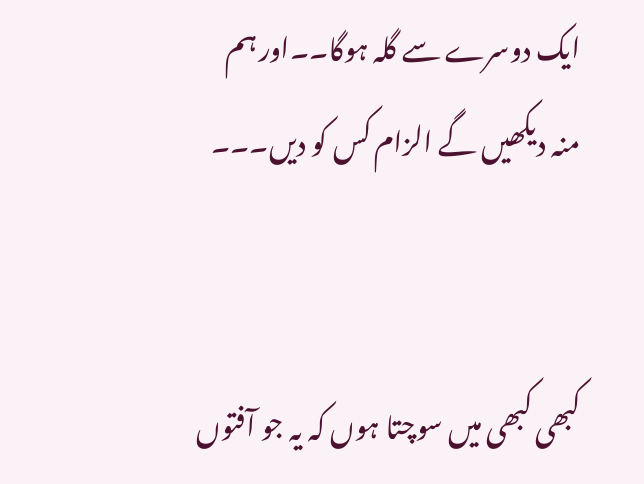ایک دوسرے سے گلہ ہوگا۔۔اور ہم منہ دیکھیں گے الزام کس کو دیں۔۔۔


کبھی کبھی میں سوچتا ہوں کہ یہ جو آفتوں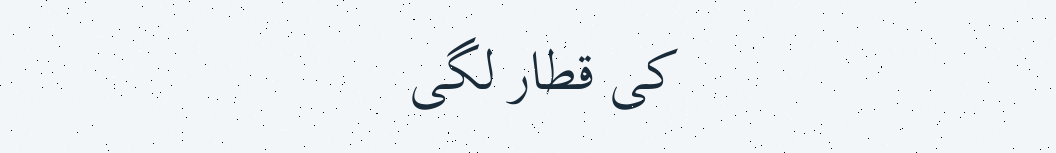کی قطار لگی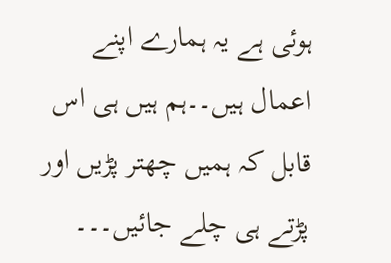ہوئی ہے یہ ہمارے اپنے اعمال ہیں۔۔ہم ہیں ہی اس قابل کہ ہمیں چھتر پڑیں اور پڑتے ہی چلے جائیں۔۔۔